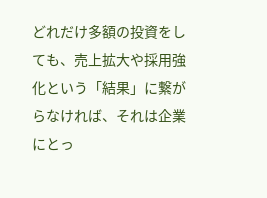どれだけ多額の投資をしても、売上拡大や採用強化という「結果」に繋がらなければ、それは企業にとっ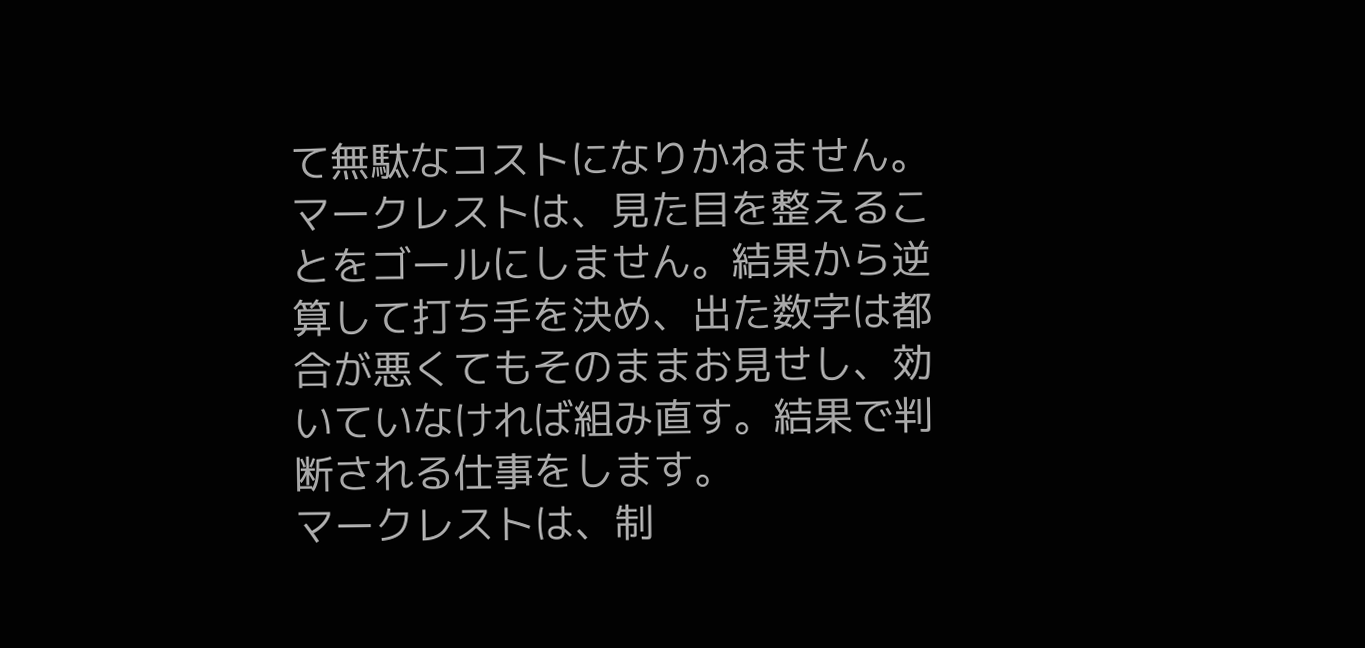て無駄なコストになりかねません。マークレストは、見た目を整えることをゴールにしません。結果から逆算して打ち手を決め、出た数字は都合が悪くてもそのままお見せし、効いていなければ組み直す。結果で判断される仕事をします。
マークレストは、制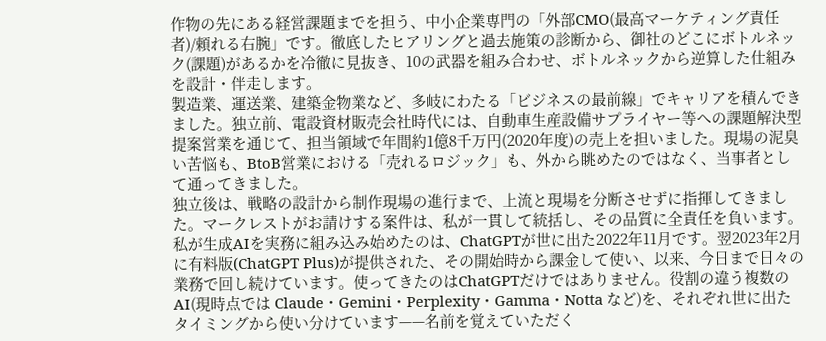作物の先にある経営課題までを担う、中小企業専門の「外部CMO(最高マーケティング責任者)/頼れる右腕」です。徹底したヒアリングと過去施策の診断から、御社のどこにボトルネック(課題)があるかを冷徹に見抜き、10の武器を組み合わせ、ボトルネックから逆算した仕組みを設計・伴走します。
製造業、運送業、建築金物業など、多岐にわたる「ビジネスの最前線」でキャリアを積んできました。独立前、電設資材販売会社時代には、自動車生産設備サプライヤー等への課題解決型提案営業を通じて、担当領域で年間約1億8千万円(2020年度)の売上を担いました。現場の泥臭い苦悩も、BtoB営業における「売れるロジック」も、外から眺めたのではなく、当事者として通ってきました。
独立後は、戦略の設計から制作現場の進行まで、上流と現場を分断させずに指揮してきました。マークレストがお請けする案件は、私が一貫して統括し、その品質に全責任を負います。
私が生成AIを実務に組み込み始めたのは、ChatGPTが世に出た2022年11月です。翌2023年2月に有料版(ChatGPT Plus)が提供された、その開始時から課金して使い、以来、今日まで日々の業務で回し続けています。使ってきたのはChatGPTだけではありません。役割の違う複数のAI(現時点では Claude・Gemini・Perplexity・Gamma・Notta など)を、それぞれ世に出たタイミングから使い分けています——名前を覚えていただく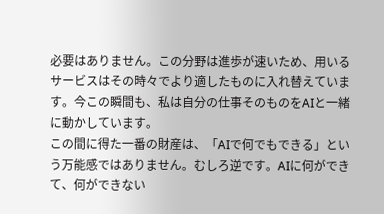必要はありません。この分野は進歩が速いため、用いるサービスはその時々でより適したものに入れ替えています。今この瞬間も、私は自分の仕事そのものをAIと一緒に動かしています。
この間に得た一番の財産は、「AIで何でもできる」という万能感ではありません。むしろ逆です。AIに何ができて、何ができない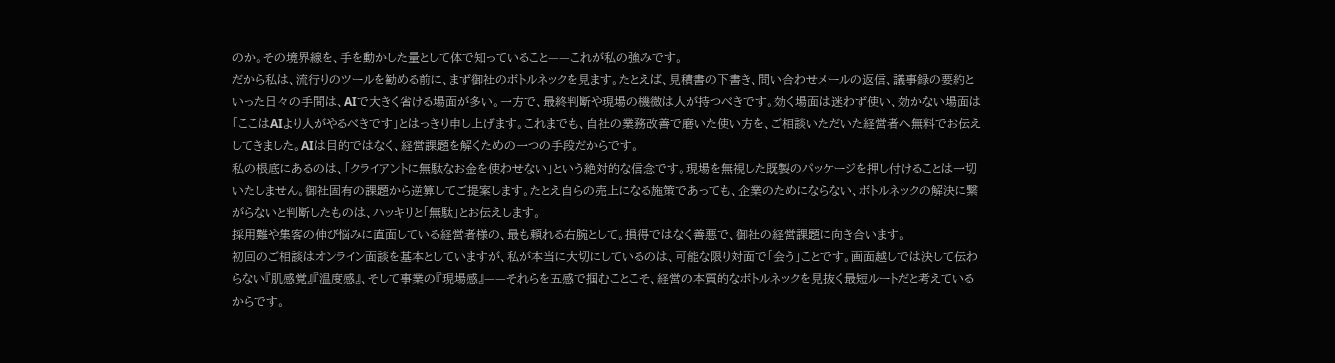のか。その境界線を、手を動かした量として体で知っていること——これが私の強みです。
だから私は、流行りのツールを勧める前に、まず御社のボトルネックを見ます。たとえば、見積書の下書き、問い合わせメールの返信、議事録の要約といった日々の手間は、AIで大きく省ける場面が多い。一方で、最終判断や現場の機微は人が持つべきです。効く場面は迷わず使い、効かない場面は「ここはAIより人がやるべきです」とはっきり申し上げます。これまでも、自社の業務改善で磨いた使い方を、ご相談いただいた経営者へ無料でお伝えしてきました。AIは目的ではなく、経営課題を解くための一つの手段だからです。
私の根底にあるのは、「クライアントに無駄なお金を使わせない」という絶対的な信念です。現場を無視した既製のパッケージを押し付けることは一切いたしません。御社固有の課題から逆算してご提案します。たとえ自らの売上になる施策であっても、企業のためにならない、ボトルネックの解決に繋がらないと判断したものは、ハッキリと「無駄」とお伝えします。
採用難や集客の伸び悩みに直面している経営者様の、最も頼れる右腕として。損得ではなく善悪で、御社の経営課題に向き合います。
初回のご相談はオンライン面談を基本としていますが、私が本当に大切にしているのは、可能な限り対面で「会う」ことです。画面越しでは決して伝わらない『肌感覚』『温度感』、そして事業の『現場感』——それらを五感で掴むことこそ、経営の本質的なボトルネックを見抜く最短ルートだと考えているからです。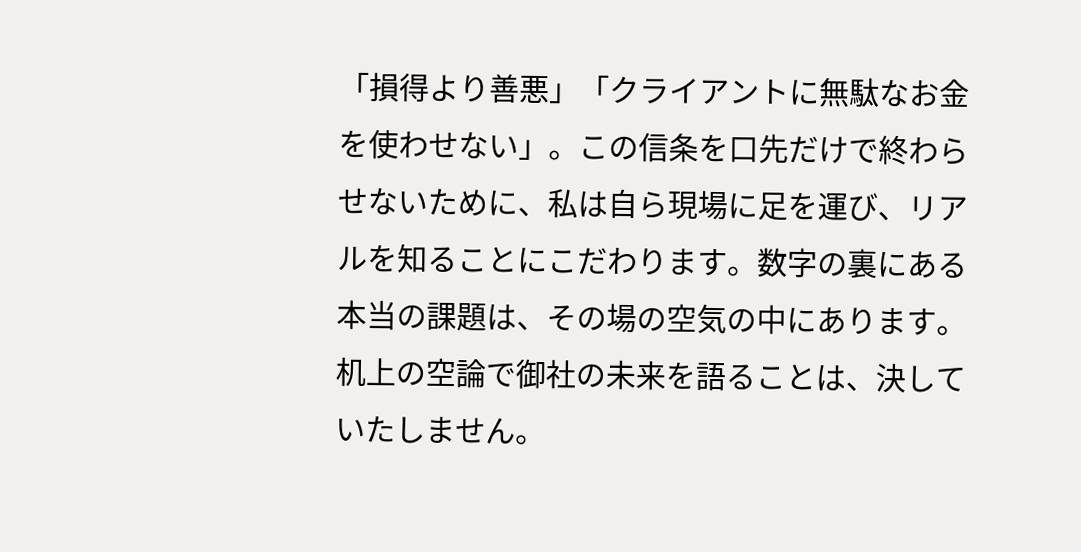「損得より善悪」「クライアントに無駄なお金を使わせない」。この信条を口先だけで終わらせないために、私は自ら現場に足を運び、リアルを知ることにこだわります。数字の裏にある本当の課題は、その場の空気の中にあります。机上の空論で御社の未来を語ることは、決していたしません。